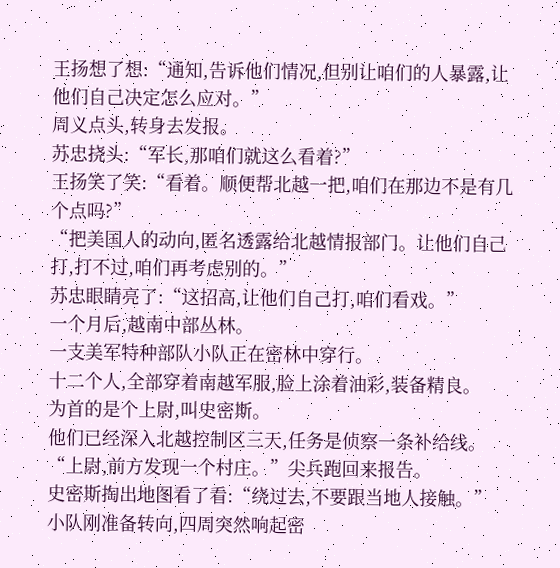王扬想了想:“通知,告诉他们情况,但别让咱们的人暴露,让他们自己决定怎么应对。”
周义点头,转身去发报。
苏忠挠头:“军长,那咱们就这么看着?”
王扬笑了笑:“看着。顺便帮北越一把,咱们在那边不是有几个点吗?”
“把美国人的动向,匿名透露给北越情报部门。让他们自己打,打不过,咱们再考虑别的。”
苏忠眼睛亮了:“这招高,让他们自己打,咱们看戏。”
一个月后,越南中部丛林。
一支美军特种部队小队正在密林中穿行。
十二个人,全部穿着南越军服,脸上涂着油彩,装备精良。
为首的是个上尉,叫史密斯。
他们已经深入北越控制区三天,任务是侦察一条补给线。
“上尉,前方发现一个村庄。”尖兵跑回来报告。
史密斯掏出地图看了看:“绕过去,不要跟当地人接触。”
小队刚准备转向,四周突然响起密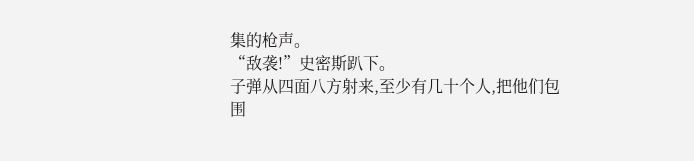集的枪声。
“敌袭!”史密斯趴下。
子弹从四面八方射来,至少有几十个人,把他们包围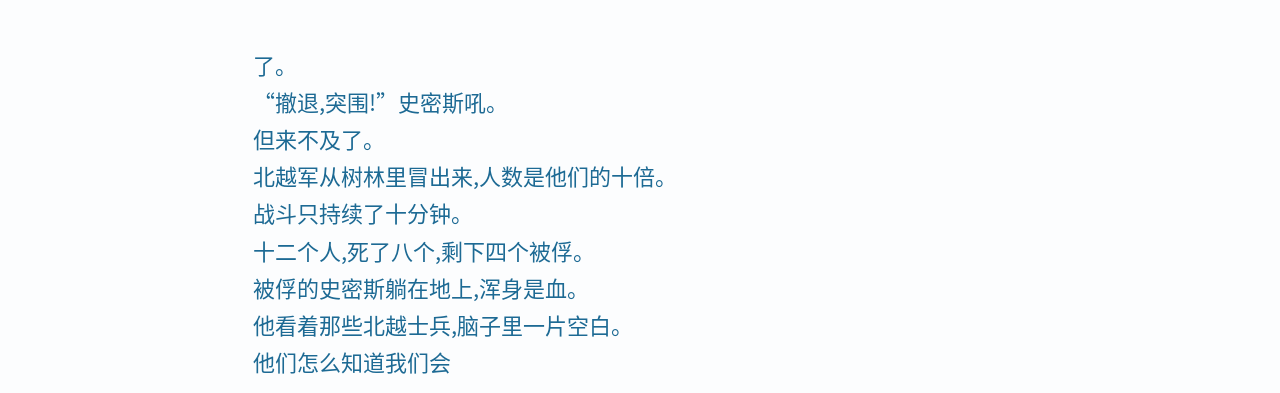了。
“撤退,突围!”史密斯吼。
但来不及了。
北越军从树林里冒出来,人数是他们的十倍。
战斗只持续了十分钟。
十二个人,死了八个,剩下四个被俘。
被俘的史密斯躺在地上,浑身是血。
他看着那些北越士兵,脑子里一片空白。
他们怎么知道我们会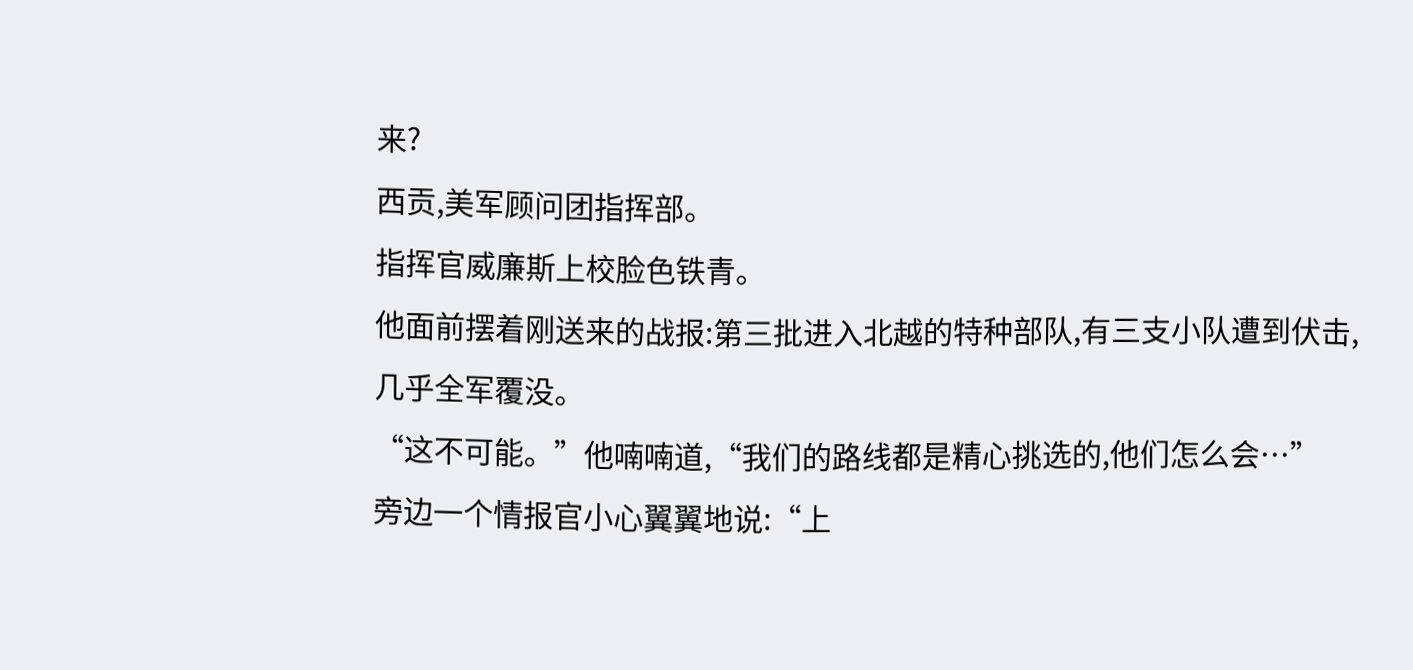来?
西贡,美军顾问团指挥部。
指挥官威廉斯上校脸色铁青。
他面前摆着刚送来的战报:第三批进入北越的特种部队,有三支小队遭到伏击,几乎全军覆没。
“这不可能。”他喃喃道,“我们的路线都是精心挑选的,他们怎么会…”
旁边一个情报官小心翼翼地说:“上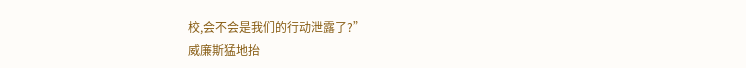校,会不会是我们的行动泄露了?”
威廉斯猛地抬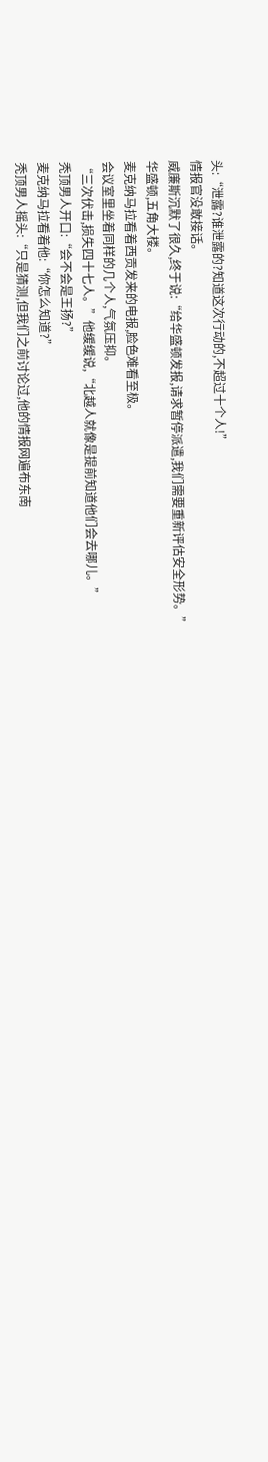头:“泄露?谁泄露的?知道这次行动的,不超过十个人!”
情报官没敢接话。
威廉斯沉默了很久,终于说:“给华盛顿发报,请求暂停派遣,我们需要重新评估安全形势。”
华盛顿,五角大楼。
麦克纳马拉看着西贡发来的电报,脸色难看至极。
会议室里坐着同样的几个人,气氛压抑。
“三次伏击,损失四十七人。”他缓缓说,“北越人就像是提前知道他们会去哪儿。”
秃顶男人开口:“会不会是王扬?”
麦克纳马拉看着他:“你怎么知道?”
秃顶男人摇头:“只是猜测,但我们之前讨论过,他的情报网遍布东南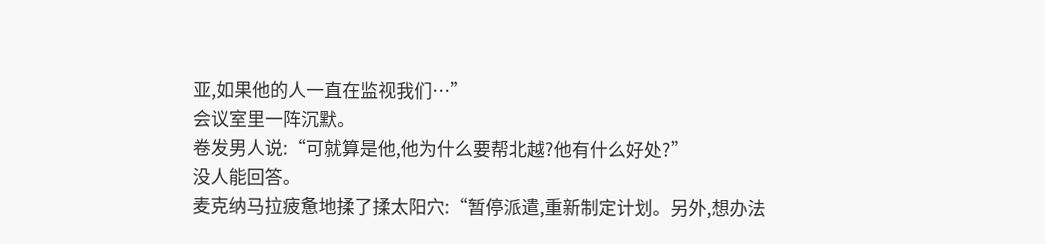亚,如果他的人一直在监视我们…”
会议室里一阵沉默。
卷发男人说:“可就算是他,他为什么要帮北越?他有什么好处?”
没人能回答。
麦克纳马拉疲惫地揉了揉太阳穴:“暂停派遣,重新制定计划。另外,想办法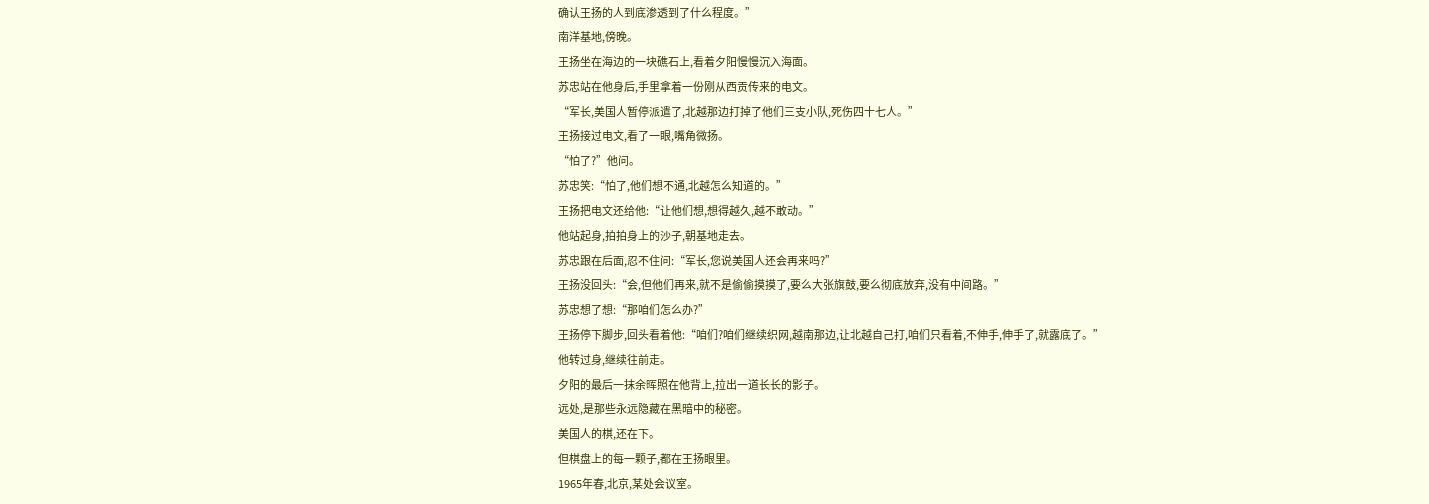确认王扬的人到底渗透到了什么程度。”
南洋基地,傍晚。
王扬坐在海边的一块礁石上,看着夕阳慢慢沉入海面。
苏忠站在他身后,手里拿着一份刚从西贡传来的电文。
“军长,美国人暂停派遣了,北越那边打掉了他们三支小队,死伤四十七人。”
王扬接过电文,看了一眼,嘴角微扬。
“怕了?”他问。
苏忠笑:“怕了,他们想不通,北越怎么知道的。”
王扬把电文还给他:“让他们想,想得越久,越不敢动。”
他站起身,拍拍身上的沙子,朝基地走去。
苏忠跟在后面,忍不住问:“军长,您说美国人还会再来吗?”
王扬没回头:“会,但他们再来,就不是偷偷摸摸了,要么大张旗鼓,要么彻底放弃,没有中间路。”
苏忠想了想:“那咱们怎么办?”
王扬停下脚步,回头看着他:“咱们?咱们继续织网,越南那边,让北越自己打,咱们只看着,不伸手,伸手了,就露底了。”
他转过身,继续往前走。
夕阳的最后一抹余晖照在他背上,拉出一道长长的影子。
远处,是那些永远隐藏在黑暗中的秘密。
美国人的棋,还在下。
但棋盘上的每一颗子,都在王扬眼里。
1965年春,北京,某处会议室。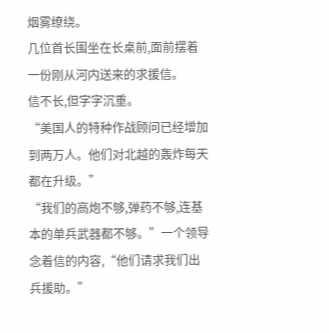烟雾缭绕。
几位首长围坐在长桌前,面前摆着一份刚从河内送来的求援信。
信不长,但字字沉重。
“美国人的特种作战顾问已经增加到两万人。他们对北越的轰炸每天都在升级。”
“我们的高炮不够,弹药不够,连基本的单兵武器都不够。”一个领导念着信的内容,“他们请求我们出兵援助。”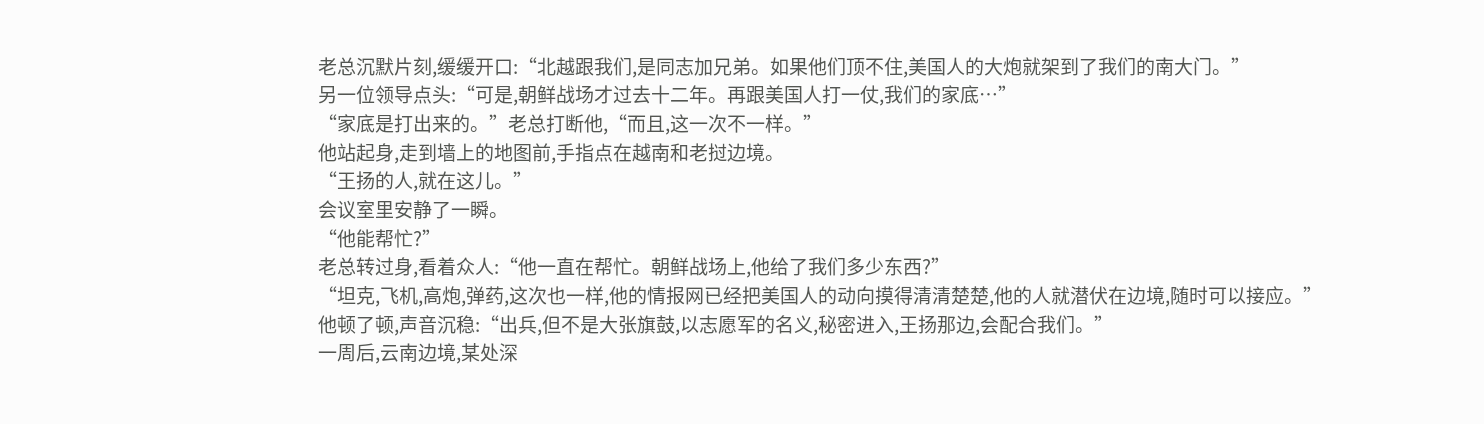老总沉默片刻,缓缓开口:“北越跟我们,是同志加兄弟。如果他们顶不住,美国人的大炮就架到了我们的南大门。”
另一位领导点头:“可是,朝鲜战场才过去十二年。再跟美国人打一仗,我们的家底…”
“家底是打出来的。”老总打断他,“而且,这一次不一样。”
他站起身,走到墙上的地图前,手指点在越南和老挝边境。
“王扬的人,就在这儿。”
会议室里安静了一瞬。
“他能帮忙?”
老总转过身,看着众人:“他一直在帮忙。朝鲜战场上,他给了我们多少东西?”
“坦克,飞机,高炮,弹药,这次也一样,他的情报网已经把美国人的动向摸得清清楚楚,他的人就潜伏在边境,随时可以接应。”
他顿了顿,声音沉稳:“出兵,但不是大张旗鼓,以志愿军的名义,秘密进入,王扬那边,会配合我们。”
一周后,云南边境,某处深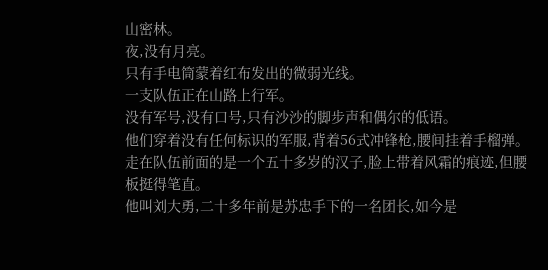山密林。
夜,没有月亮。
只有手电筒蒙着红布发出的微弱光线。
一支队伍正在山路上行军。
没有军号,没有口号,只有沙沙的脚步声和偶尔的低语。
他们穿着没有任何标识的军服,背着56式冲锋枪,腰间挂着手榴弹。
走在队伍前面的是一个五十多岁的汉子,脸上带着风霜的痕迹,但腰板挺得笔直。
他叫刘大勇,二十多年前是苏忠手下的一名团长,如今是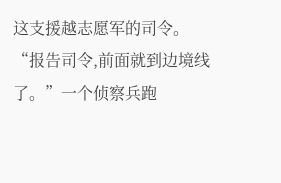这支援越志愿军的司令。
“报告司令,前面就到边境线了。”一个侦察兵跑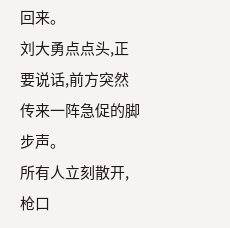回来。
刘大勇点点头,正要说话,前方突然传来一阵急促的脚步声。
所有人立刻散开,枪口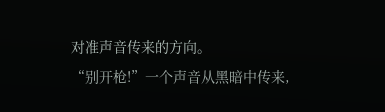对准声音传来的方向。
“别开枪!”一个声音从黑暗中传来,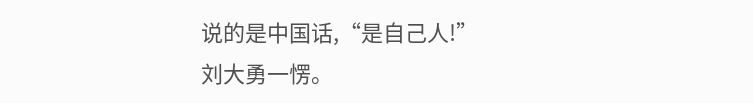说的是中国话,“是自己人!”
刘大勇一愣。